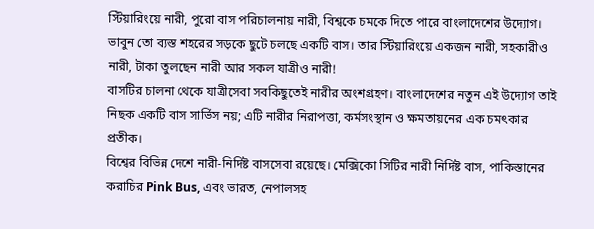স্টিয়ারিংয়ে নারী, পুরো বাস পরিচালনায় নারী, বিশ্বকে চমকে দিতে পারে বাংলাদেশের উদ্যোগ।
ভাবুন তো ব্যস্ত শহরের সড়কে ছুটে চলছে একটি বাস। তার স্টিয়ারিংয়ে একজন নারী, সহকারীও নারী, টাকা তুলছেন নারী আর সকল যাত্রীও নারী!
বাসটির চালনা থেকে যাত্রীসেবা সবকিছুতেই নারীর অংশগ্রহণ। বাংলাদেশের নতুন এই উদ্যোগ তাই নিছক একটি বাস সার্ভিস নয়; এটি নারীর নিরাপত্তা, কর্মসংস্থান ও ক্ষমতায়নের এক চমৎকার প্রতীক।
বিশ্বের বিভিন্ন দেশে নারী-নির্দিষ্ট বাসসেবা রয়েছে। মেক্সিকো সিটির নারী নির্দিষ্ট বাস, পাকিস্তানের করাচির Pink Bus, এবং ভারত, নেপালসহ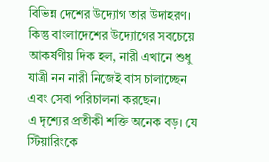বিভিন্ন দেশের উদ্যোগ তার উদাহরণ। কিন্তু বাংলাদেশের উদ্যোগের সবচেয়ে আকর্ষণীয় দিক হল, নারী এখানে শুধু যাত্রী নন নারী নিজেই বাস চালাচ্ছেন এবং সেবা পরিচালনা করছেন।
এ দৃশ্যের প্রতীকী শক্তি অনেক বড়। যে স্টিয়ারিংকে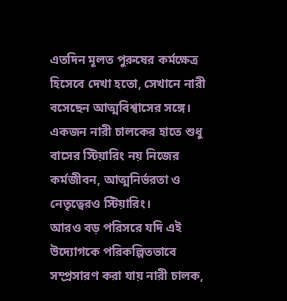এতদিন মূলত পুরুষের কর্মক্ষেত্র হিসেবে দেখা হতো, সেখানে নারী বসেছেন আত্মবিশ্বাসের সঙ্গে। একজন নারী চালকের হাতে শুধু বাসের স্টিয়ারিং নয় নিজের কর্মজীবন, আত্মনির্ভরতা ও নেতৃত্বেরও স্টিয়ারিং।
আরও বড় পরিসরে যদি এই উদ্যোগকে পরিকল্পিতভাবে সম্প্রসারণ করা যায় নারী চালক,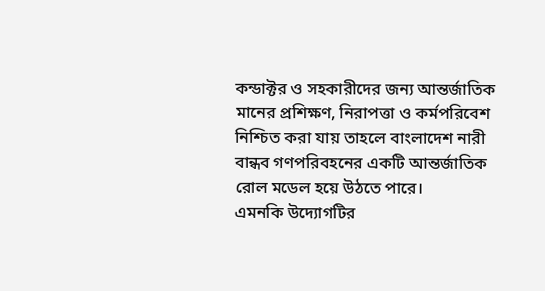কন্ডাক্টর ও সহকারীদের জন্য আন্তর্জাতিক মানের প্রশিক্ষণ, নিরাপত্তা ও কর্মপরিবেশ নিশ্চিত করা যায় তাহলে বাংলাদেশ নারী বান্ধব গণপরিবহনের একটি আন্তর্জাতিক রোল মডেল হয়ে উঠতে পারে।
এমনকি উদ্যোগটির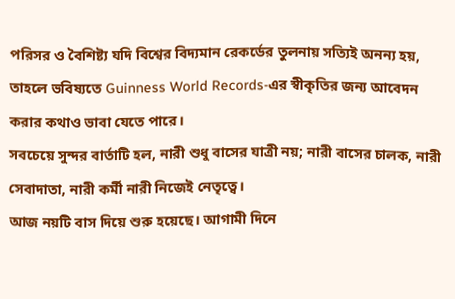পরিসর ও বৈশিষ্ট্য যদি বিশ্বের বিদ্যমান রেকর্ডের তুলনায় সত্যিই অনন্য হয়, তাহলে ভবিষ্যতে Guinness World Records-এর স্বীকৃতির জন্য আবেদন করার কথাও ভাবা যেতে পারে।
সবচেয়ে সুন্দর বার্তাটি হল, নারী শুধু বাসের যাত্রী নয়; নারী বাসের চালক, নারী সেবাদাতা, নারী কর্মী নারী নিজেই নেতৃত্বে।
আজ নয়টি বাস দিয়ে শুরু হয়েছে। আগামী দিনে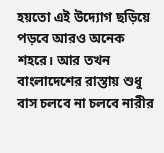হয়তো এই উদ্যোগ ছড়িয়ে পড়বে আরও অনেক শহরে। আর তখন বাংলাদেশের রাস্তায় শুধু বাস চলবে না চলবে নারীর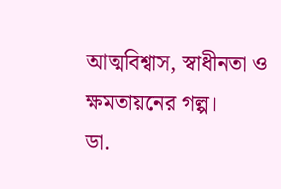আত্মবিশ্বাস, স্বাধীনতা ও ক্ষমতায়নের গল্প।
ডা.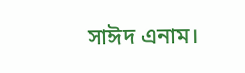সাঈদ এনাম।